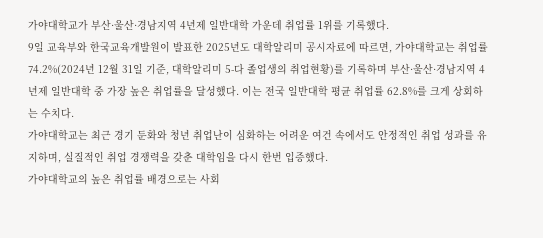가야대학교가 부산·울산·경남지역 4년제 일반대학 가운데 취업률 1위를 기록했다.
9일 교육부와 한국교육개발원이 발표한 2025년도 대학알리미 공시자료에 따르면, 가야대학교는 취업률 74.2%(2024년 12월 31일 기준, 대학알리미 5-다 졸업생의 취업현황)를 기록하며 부산·울산·경남지역 4년제 일반대학 중 가장 높은 취업률을 달성했다. 이는 전국 일반대학 평균 취업률 62.8%를 크게 상회하는 수치다.
가야대학교는 최근 경기 둔화와 청년 취업난이 심화하는 어려운 여건 속에서도 안정적인 취업 성과를 유지하며, 실질적인 취업 경쟁력을 갖춘 대학임을 다시 한번 입증했다.
가야대학교의 높은 취업률 배경으로는 사회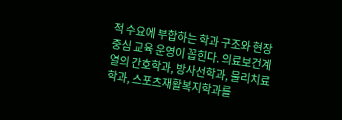적 수요에 부합하는 학과 구조와 현장 중심 교육 운영이 꼽힌다. 의료보건계열의 간호학과, 방사선학과, 물리치료학과, 스포츠재활복지학과를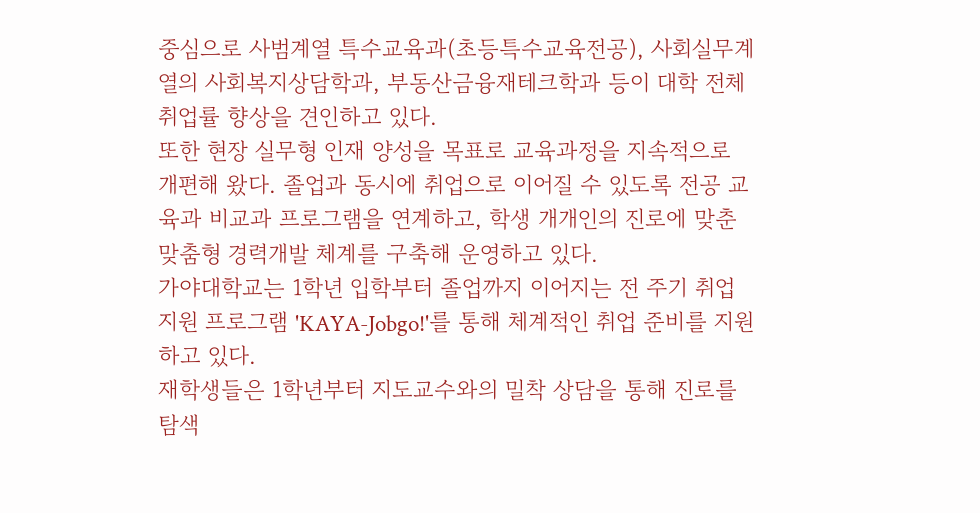중심으로 사범계열 특수교육과(초등특수교육전공), 사회실무계열의 사회복지상담학과, 부동산금융재테크학과 등이 대학 전체 취업률 향상을 견인하고 있다.
또한 현장 실무형 인재 양성을 목표로 교육과정을 지속적으로 개편해 왔다. 졸업과 동시에 취업으로 이어질 수 있도록 전공 교육과 비교과 프로그램을 연계하고, 학생 개개인의 진로에 맞춘 맞춤형 경력개발 체계를 구축해 운영하고 있다.
가야대학교는 1학년 입학부터 졸업까지 이어지는 전 주기 취업 지원 프로그램 'KAYA-Jobgo!'를 통해 체계적인 취업 준비를 지원하고 있다.
재학생들은 1학년부터 지도교수와의 밀착 상담을 통해 진로를 탐색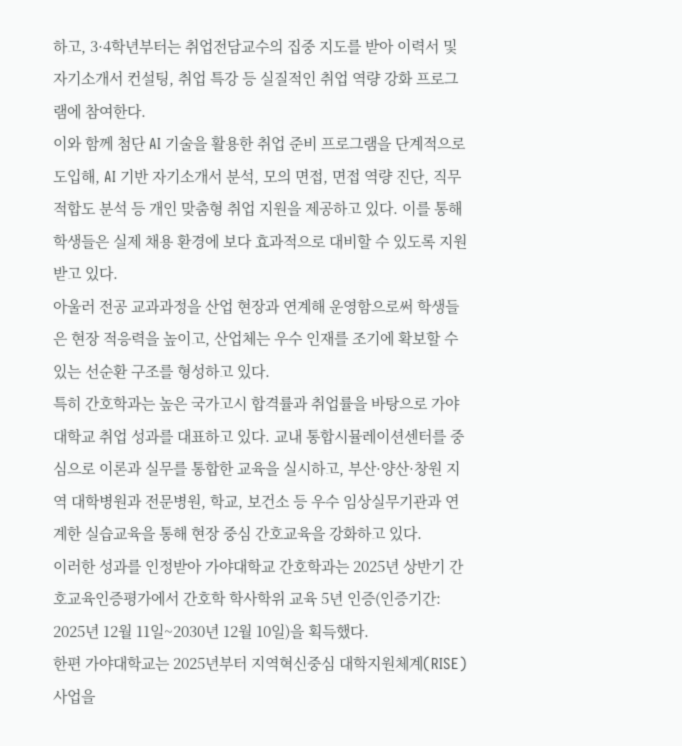하고, 3·4학년부터는 취업전담교수의 집중 지도를 받아 이력서 및 자기소개서 컨설팅, 취업 특강 등 실질적인 취업 역량 강화 프로그램에 참여한다.
이와 함께 첨단 AI 기술을 활용한 취업 준비 프로그램을 단계적으로 도입해, AI 기반 자기소개서 분석, 모의 면접, 면접 역량 진단, 직무 적합도 분석 등 개인 맞춤형 취업 지원을 제공하고 있다. 이를 통해 학생들은 실제 채용 환경에 보다 효과적으로 대비할 수 있도록 지원받고 있다.
아울러 전공 교과과정을 산업 현장과 연계해 운영함으로써 학생들은 현장 적응력을 높이고, 산업체는 우수 인재를 조기에 확보할 수 있는 선순환 구조를 형성하고 있다.
특히 간호학과는 높은 국가고시 합격률과 취업률을 바탕으로 가야대학교 취업 성과를 대표하고 있다. 교내 통합시뮬레이션센터를 중심으로 이론과 실무를 통합한 교육을 실시하고, 부산·양산·창원 지역 대학병원과 전문병원, 학교, 보건소 등 우수 임상실무기관과 연계한 실습교육을 통해 현장 중심 간호교육을 강화하고 있다.
이러한 성과를 인정받아 가야대학교 간호학과는 2025년 상반기 간호교육인증평가에서 간호학 학사학위 교육 5년 인증(인증기간: 2025년 12월 11일~2030년 12월 10일)을 획득했다.
한편 가야대학교는 2025년부터 지역혁신중심 대학지원체계(RISE) 사업을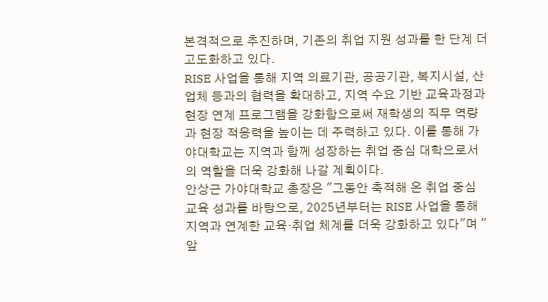본격적으로 추진하며, 기존의 취업 지원 성과를 한 단계 더 고도화하고 있다.
RISE 사업을 통해 지역 의료기관, 공공기관, 복지시설, 산업체 등과의 협력을 확대하고, 지역 수요 기반 교육과정과 현장 연계 프로그램을 강화함으로써 재학생의 직무 역량과 현장 적응력을 높이는 데 주력하고 있다. 이를 통해 가야대학교는 지역과 함께 성장하는 취업 중심 대학으로서의 역할을 더욱 강화해 나갈 계획이다.
안상근 가야대학교 총장은 "그동안 축적해 온 취업 중심 교육 성과를 바탕으로, 2025년부터는 RISE 사업을 통해 지역과 연계한 교육·취업 체계를 더욱 강화하고 있다"며 "앞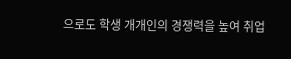으로도 학생 개개인의 경쟁력을 높여 취업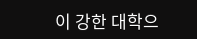이 강한 대학으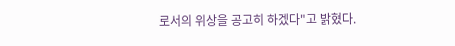로서의 위상을 공고히 하겠다"고 밝혔다.